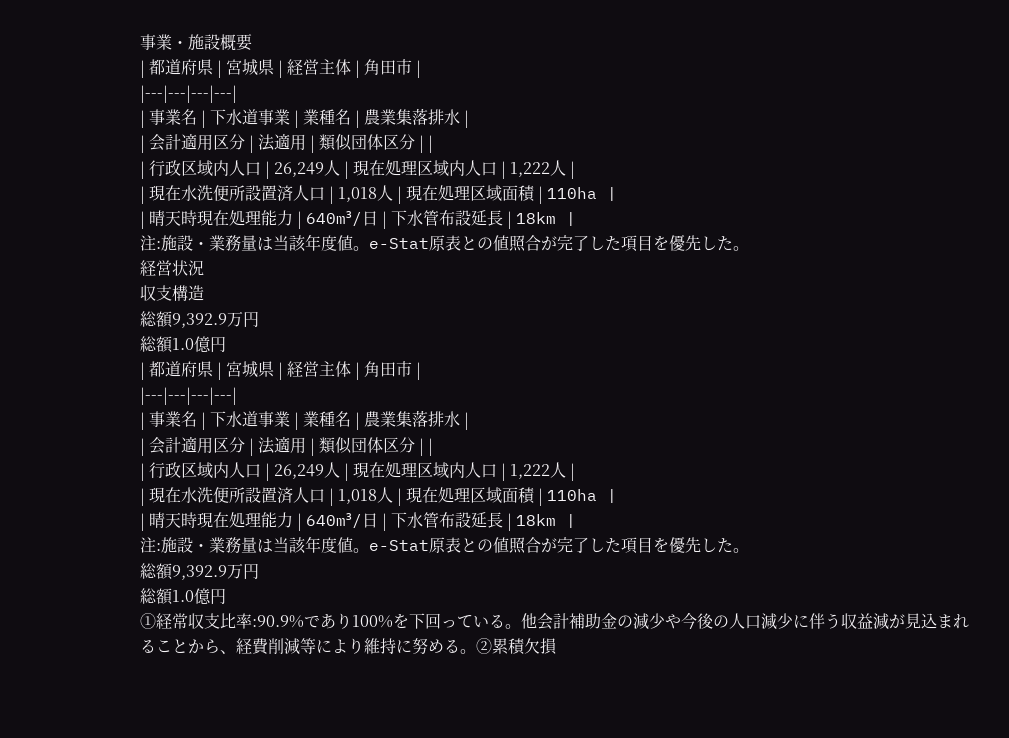事業・施設概要
| 都道府県 | 宮城県 | 経営主体 | 角田市 |
|---|---|---|---|
| 事業名 | 下水道事業 | 業種名 | 農業集落排水 |
| 会計適用区分 | 法適用 | 類似団体区分 | |
| 行政区域内人口 | 26,249人 | 現在処理区域内人口 | 1,222人 |
| 現在水洗便所設置済人口 | 1,018人 | 現在処理区域面積 | 110ha |
| 晴天時現在処理能力 | 640m³/日 | 下水管布設延長 | 18km |
注:施設・業務量は当該年度値。e-Stat原表との値照合が完了した項目を優先した。
経営状況
収支構造
総額9,392.9万円
総額1.0億円
| 都道府県 | 宮城県 | 経営主体 | 角田市 |
|---|---|---|---|
| 事業名 | 下水道事業 | 業種名 | 農業集落排水 |
| 会計適用区分 | 法適用 | 類似団体区分 | |
| 行政区域内人口 | 26,249人 | 現在処理区域内人口 | 1,222人 |
| 現在水洗便所設置済人口 | 1,018人 | 現在処理区域面積 | 110ha |
| 晴天時現在処理能力 | 640m³/日 | 下水管布設延長 | 18km |
注:施設・業務量は当該年度値。e-Stat原表との値照合が完了した項目を優先した。
総額9,392.9万円
総額1.0億円
①経常収支比率:90.9%であり100%を下回っている。他会計補助金の減少や今後の人口減少に伴う収益減が見込まれることから、経費削減等により維持に努める。②累積欠損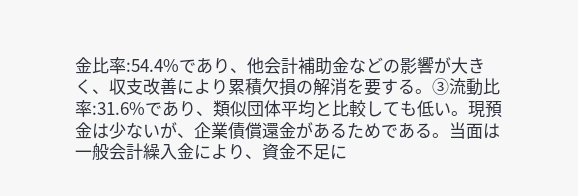金比率:54.4%であり、他会計補助金などの影響が大きく、収支改善により累積欠損の解消を要する。③流動比率:31.6%であり、類似団体平均と比較しても低い。現預金は少ないが、企業債償還金があるためである。当面は一般会計繰入金により、資金不足に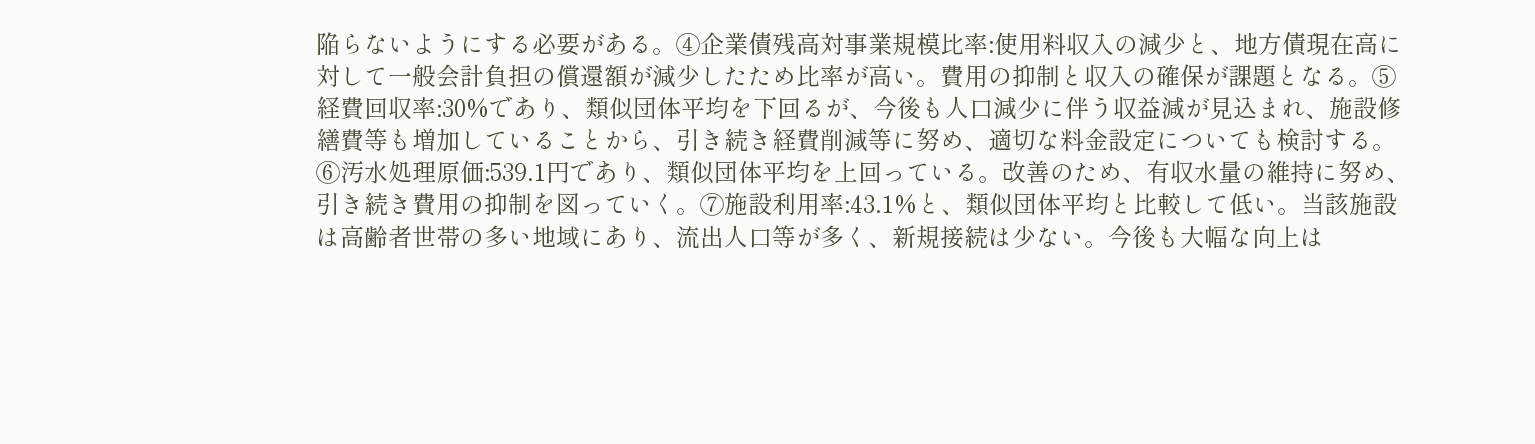陥らないようにする必要がある。④企業債残高対事業規模比率:使用料収入の減少と、地方債現在高に対して一般会計負担の償還額が減少したため比率が高い。費用の抑制と収入の確保が課題となる。⑤経費回収率:30%であり、類似団体平均を下回るが、今後も人口減少に伴う収益減が見込まれ、施設修繕費等も増加していることから、引き続き経費削減等に努め、適切な料金設定についても検討する。⑥汚水処理原価:539.1円であり、類似団体平均を上回っている。改善のため、有収水量の維持に努め、引き続き費用の抑制を図っていく。⑦施設利用率:43.1%と、類似団体平均と比較して低い。当該施設は高齢者世帯の多い地域にあり、流出人口等が多く、新規接続は少ない。今後も大幅な向上は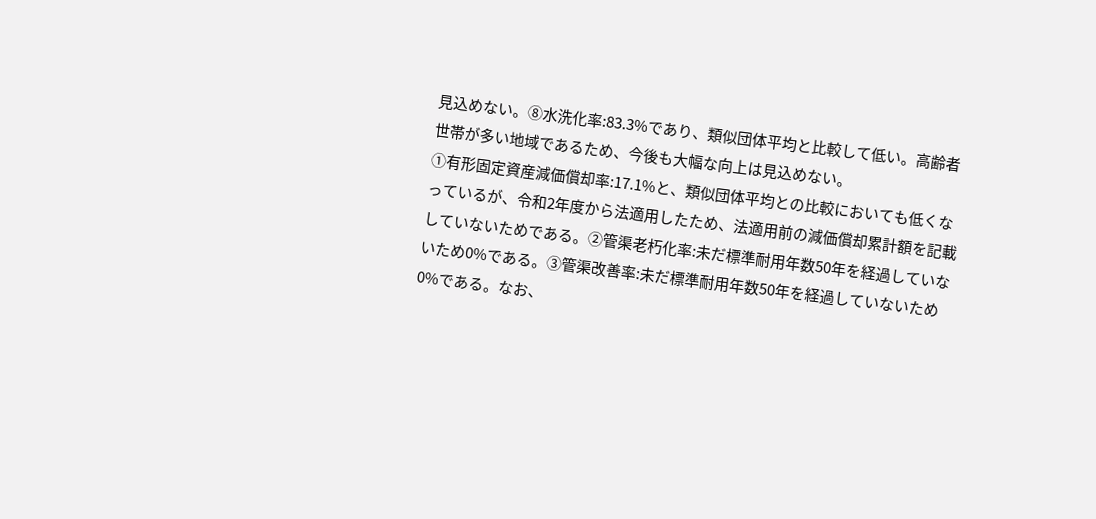見込めない。⑧水洗化率:83.3%であり、類似団体平均と比較して低い。高齢者世帯が多い地域であるため、今後も大幅な向上は見込めない。
①有形固定資産減価償却率:17.1%と、類似団体平均との比較においても低くなっているが、令和2年度から法適用したため、法適用前の減価償却累計額を記載していないためである。②管渠老朽化率:未だ標準耐用年数50年を経過していないため0%である。③管渠改善率:未だ標準耐用年数50年を経過していないため0%である。なお、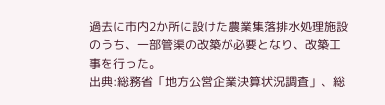過去に市内2か所に設けた農業集落排水処理施設のうち、一部管渠の改築が必要となり、改築工事を行った。
出典:総務省「地方公営企業決算状況調査」、総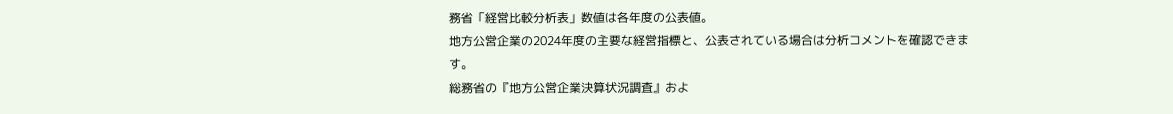務省「経営比較分析表」数値は各年度の公表値。
地方公営企業の2024年度の主要な経営指標と、公表されている場合は分析コメントを確認できます。
総務省の『地方公営企業決算状況調査』およ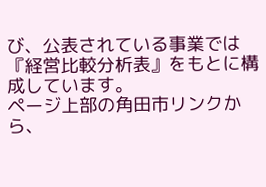び、公表されている事業では『経営比較分析表』をもとに構成しています。
ページ上部の角田市リンクから、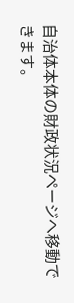自治体本体の財政状況ページへ移動できます。